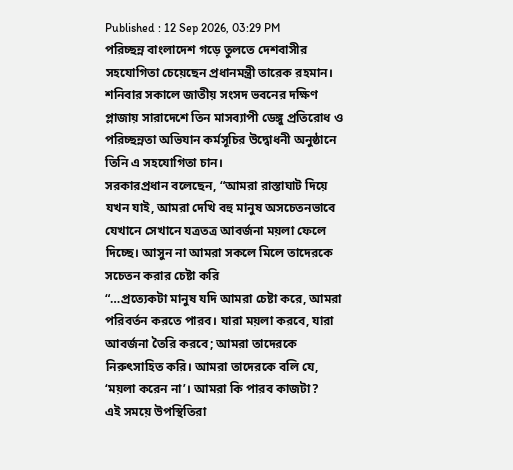Published : 12 Sep 2026, 03:29 PM
পরিচ্ছন্ন বাংলাদেশ গড়ে তুলতে দেশবাসীর সহযোগিতা চেয়েছেন প্রধানমন্ত্রী তারেক রহমান।
শনিবার সকালে জাতীয় সংসদ ভবনের দক্ষিণ প্লাজায় সারাদেশে তিন মাসব্যাপী ডেঙ্গু প্রতিরোধ ও পরিচ্ছন্নতা অভিযান কর্মসূচির উদ্বোধনী অনুষ্ঠানে তিনি এ সহযোগিতা চান।
সরকারপ্রধান বলেছেন, “আমরা রাস্তাঘাট দিয়ে যখন যাই, আমরা দেখি বহু মানুষ অসচেতনভাবে যেখানে সেখানে যত্রতত্র আবর্জনা ময়লা ফেলে দিচ্ছে। আসুন না আমরা সকলে মিলে তাদেরকে সচেতন করার চেষ্টা করি
“…প্রত্যেকটা মানুষ যদি আমরা চেষ্টা করে, আমরা পরিবর্তন করতে পারব। যারা ময়লা করবে, যারা আবর্জনা তৈরি করবে; আমরা তাদেরকে নিরুৎসাহিত করি। আমরা তাদেরকে বলি যে, ‘ময়লা করেন না’। আমরা কি পারব কাজটা?
এই সময়ে উপস্থিতিরা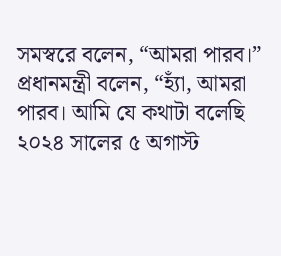সমস্বরে বলেন, “আমরা পারব।”
প্রধানমন্ত্রী বলেন, “হ্যাঁ, আমরা পারব। আমি যে কথাটা বলেছি ২০২৪ সালের ৫ অগাস্ট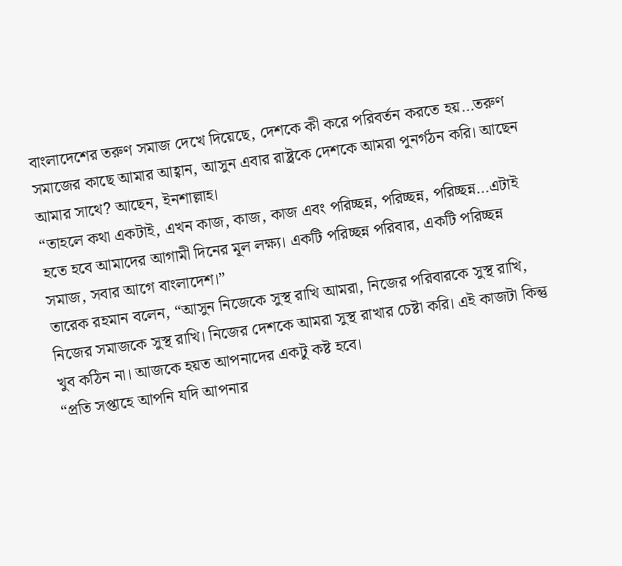বাংলাদেশের তরুণ সমাজ দেখে দিয়েছে, দেশকে কী করে পরিবর্তন করতে হয়…তরুণ সমাজের কাছে আমার আহ্বান, আসুন এবার রাষ্ট্রকে দেশকে আমরা পুনর্গঠন করি। আছেন আমার সাথে? আছেন, ইনশাল্লাহ।
“তাহলে কথা একটাই, এখন কাজ, কাজ, কাজ এবং পরিচ্ছন্ন, পরিচ্ছন্ন, পরিচ্ছন্ন…এটাই হতে হবে আমাদের আগামী দিনের মূল লক্ষ্য। একটি পরিচ্ছন্ন পরিবার, একটি পরিচ্ছন্ন সমাজ, সবার আগে বাংলাদেশ।”
তারেক রহমান বলেন, “আসুন নিজেকে সুস্থ রাখি আমরা, নিজের পরিবারকে সুস্থ রাখি, নিজের সমাজকে সুস্থ রাখি। নিজের দেশকে আমরা সুস্থ রাখার চেষ্টা করি। এই কাজটা কিন্তু খুব কঠিন না। আজকে হয়ত আপনাদের একটু কষ্ট হবে।
“প্রতি সপ্তাহে আপনি যদি আপনার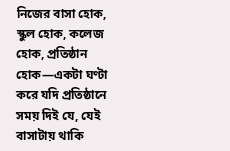নিজের বাসা হোক, স্কুল হোক, কলেজ হোক, প্রতিষ্ঠান হোক—একটা ঘণ্টা করে যদি প্রতিষ্ঠানে সময় দিই যে, যেই বাসাটায় থাকি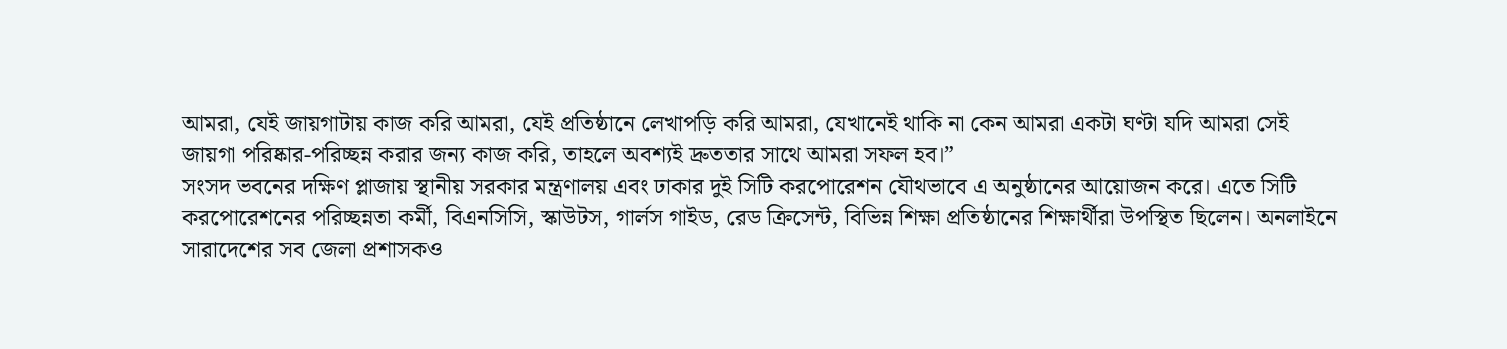আমরা, যেই জায়গাটায় কাজ করি আমরা, যেই প্রতিষ্ঠানে লেখাপড়ি করি আমরা, যেখানেই থাকি না কেন আমরা একটা ঘণ্টা যদি আমরা সেই জায়গা পরিষ্কার-পরিচ্ছন্ন করার জন্য কাজ করি, তাহলে অবশ্যই দ্রুততার সাথে আমরা সফল হব।”
সংসদ ভবনের দক্ষিণ প্লাজায় স্থানীয় সরকার মন্ত্রণালয় এবং ঢাকার দুই সিটি করপোরেশন যৌথভাবে এ অনুষ্ঠানের আয়োজন করে। এতে সিটি করপোরেশনের পরিচ্ছন্নতা কর্মী, বিএনসিসি, স্কাউটস, গার্লস গাইড, রেড ক্রিসেন্ট, বিভিন্ন শিক্ষা প্রতিষ্ঠানের শিক্ষার্থীরা উপস্থিত ছিলেন। অনলাইনে সারাদেশের সব জেলা প্রশাসকও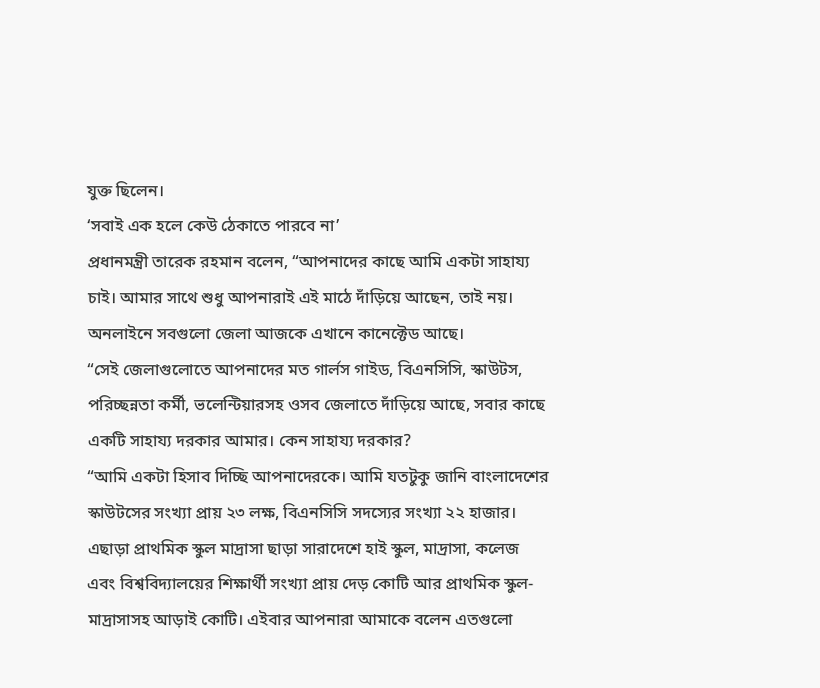যুক্ত ছিলেন।
‘সবাই এক হলে কেউ ঠেকাতে পারবে না’
প্রধানমন্ত্রী তারেক রহমান বলেন, “আপনাদের কাছে আমি একটা সাহায্য চাই। আমার সাথে শুধু আপনারাই এই মাঠে দাঁড়িয়ে আছেন, তাই নয়। অনলাইনে সবগুলো জেলা আজকে এখানে কানেক্টেড আছে।
“সেই জেলাগুলোতে আপনাদের মত গার্লস গাইড, বিএনসিসি, স্কাউটস, পরিচ্ছন্নতা কর্মী, ভলেন্টিয়ারসহ ওসব জেলাতে দাঁড়িয়ে আছে, সবার কাছে একটি সাহায্য দরকার আমার। কেন সাহায্য দরকার?
“আমি একটা হিসাব দিচ্ছি আপনাদেরকে। আমি যতটুকু জানি বাংলাদেশের স্কাউটসের সংখ্যা প্রায় ২৩ লক্ষ, বিএনসিসি সদস্যের সংখ্যা ২২ হাজার। এছাড়া প্রাথমিক স্কুল মাদ্রাসা ছাড়া সারাদেশে হাই স্কুল, মাদ্রাসা, কলেজ এবং বিশ্ববিদ্যালয়ের শিক্ষার্থী সংখ্যা প্রায় দেড় কোটি আর প্রাথমিক স্কুল-মাদ্রাসাসহ আড়াই কোটি। এইবার আপনারা আমাকে বলেন এতগুলো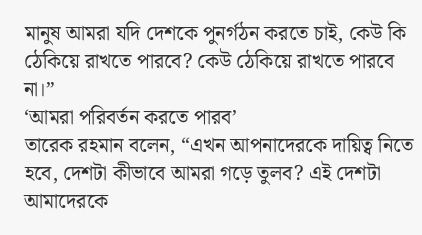মানুষ আমরা যদি দেশকে পুনর্গঠন করতে চাই, কেউ কি ঠেকিয়ে রাখতে পারবে? কেউ ঠেকিয়ে রাখতে পারবে না।”
‘আমরা পরিবর্তন করতে পারব’
তারেক রহমান বলেন, “এখন আপনাদেরকে দায়িত্ব নিতে হবে, দেশটা কীভাবে আমরা গড়ে তুলব? এই দেশটা আমাদেরকে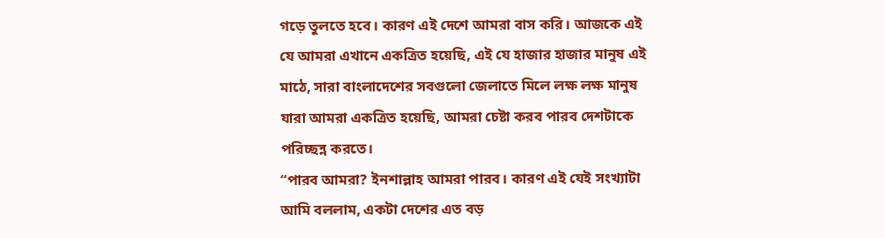গড়ে তুলতে হবে। কারণ এই দেশে আমরা বাস করি। আজকে এই যে আমরা এখানে একত্রিত হয়েছি, এই যে হাজার হাজার মানুষ এই মাঠে, সারা বাংলাদেশের সবগুলো জেলাতে মিলে লক্ষ লক্ষ মানুষ যারা আমরা একত্রিত হয়েছি, আমরা চেষ্টা করব পারব দেশটাকে পরিচ্ছন্ন করতে।
“পারব আমরা? ইনশাল্লাহ আমরা পারব। কারণ এই যেই সংখ্যাটা আমি বললাম, একটা দেশের এত বড়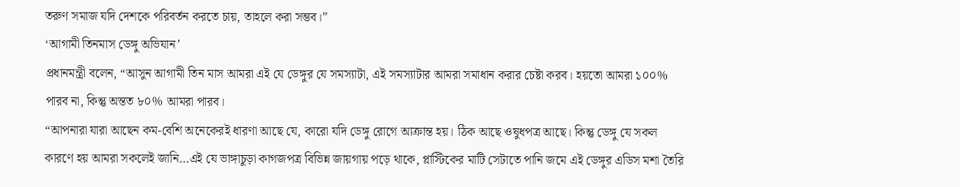তরুণ সমাজ যদি দেশকে পরিবর্তন করতে চায়, তাহলে করা সম্ভব।”
‘আগামী তিনমাস ডেঙ্গু অভিযান’
প্রধানমন্ত্রী বলেন, “আসুন আগামী তিন মাস আমরা এই যে ডেঙ্গুর যে সমস্যাটা, এই সমস্যাটার আমরা সমাধান করার চেষ্টা করব। হয়তো আমরা ১০০% পারব না, কিন্তু অন্তত ৮০% আমরা পারব।
“আপনারা যারা আছেন কম-বেশি অনেকেরই ধারণা আছে যে, কারো যদি ডেঙ্গু রোগে আক্রান্ত হয়। ঠিক আছে ওষুধপত্র আছে। কিন্তু ডেঙ্গু যে সকল কারণে হয় আমরা সকলেই জানি…এই যে ভাঙ্গাচুড়া কাগজপত্র বিভিন্ন জায়গায় পড়ে থাকে, প্লাস্টিকের মাটি সেটাতে পানি জমে এই ডেঙ্গুর এডিস মশা তৈরি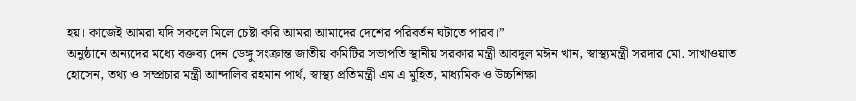হয়। কাজেই আমরা যদি সকলে মিলে চেষ্টা করি আমরা আমাদের দেশের পরিবর্তন ঘটাতে পারব।”
অনুষ্ঠানে অন্যদের মধ্যে বক্তব্য দেন ডেঙ্গু সংক্রান্ত জাতীয় কমিটির সভাপতি স্থানীয় সরকার মন্ত্রী আবদুল মঈন খান, স্বাস্থ্যমন্ত্রী সরদার মো. সাখাওয়াত হোসেন, তথ্য ও সম্প্রচার মন্ত্রী আন্দালিব রহমান পার্থ, স্বাস্থ্য প্রতিমন্ত্রী এম এ মুহিত, মাধ্যমিক ও উচ্চশিক্ষা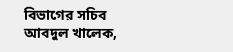বিভাগের সচিব আবদুল খালেক,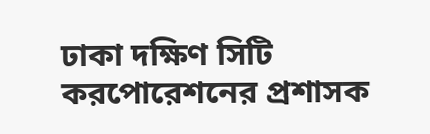ঢাকা দক্ষিণ সিটি করপোরেশনের প্রশাসক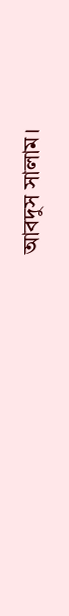আবদুস সালাম।